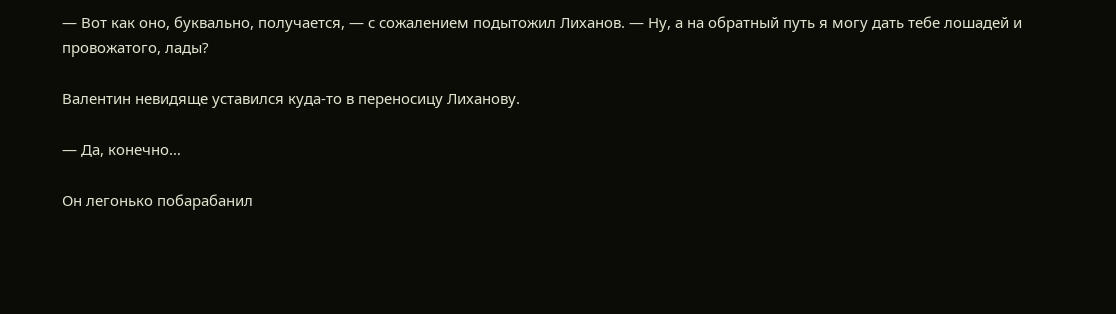— Вот как оно, буквально, получается, — с сожалением подытожил Лиханов. — Ну, а на обратный путь я могу дать тебе лошадей и провожатого, лады?

Валентин невидяще уставился куда-то в переносицу Лиханову.

— Да, конечно…

Он легонько побарабанил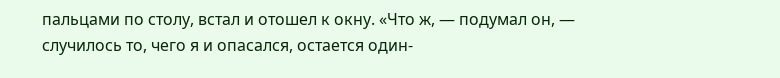пальцами по столу, встал и отошел к окну. «Что ж, — подумал он, — случилось то, чего я и опасался, остается один-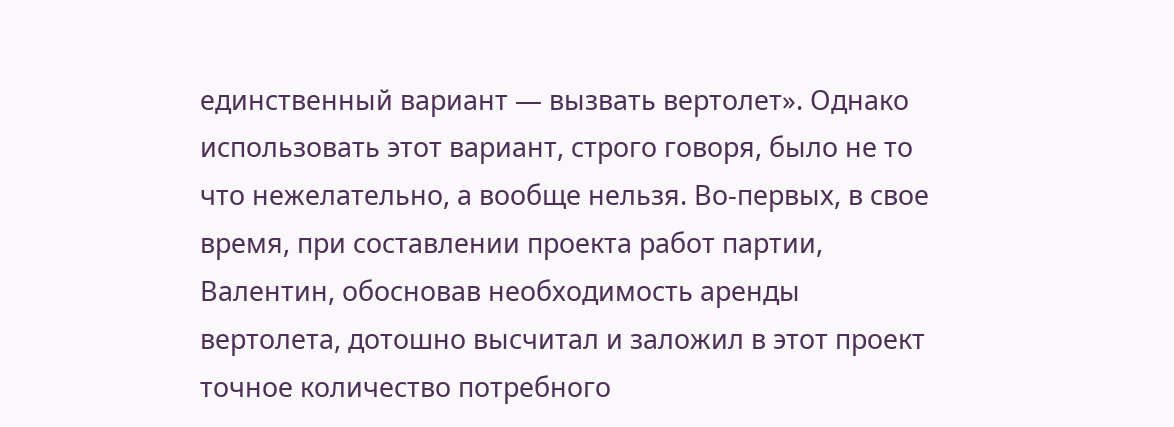единственный вариант — вызвать вертолет». Однако использовать этот вариант, строго говоря, было не то что нежелательно, а вообще нельзя. Во-первых, в свое время, при составлении проекта работ партии, Валентин, обосновав необходимость аренды вертолета, дотошно высчитал и заложил в этот проект точное количество потребного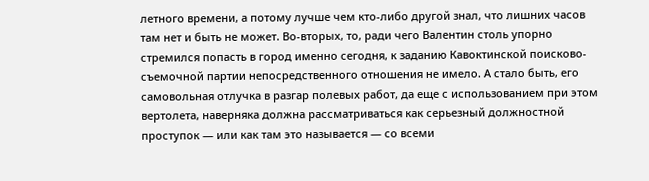летного времени, а потому лучше чем кто-либо другой знал, что лишних часов там нет и быть не может. Во-вторых, то, ради чего Валентин столь упорно стремился попасть в город именно сегодня, к заданию Кавоктинской поисково-съемочной партии непосредственного отношения не имело. А стало быть, его самовольная отлучка в разгар полевых работ, да еще с использованием при этом вертолета, наверняка должна рассматриваться как серьезный должностной проступок — или как там это называется — со всеми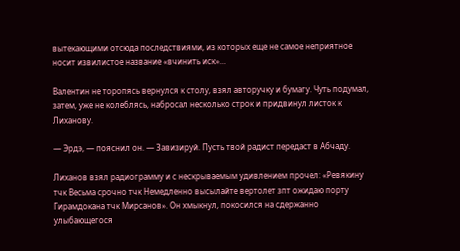вытекающими отсюда последствиями, из которых еще не самое неприятное носит извилистое название «вчинить иск»…

Валентин не торопясь вернулся к столу, взял авторучку и бумагу. Чуть подумал, затем, уже не колеблясь, набросал несколько строк и придвинул листок к Лиханову.

— Эрдэ, — пояснил он. — Завизируй. Пусть твой радист передаст в Абчаду.

Лиханов взял радиограмму и с нескрываемым удивлением прочел: «Ревякину тчк Весьма срочно тчк Немедленно высылайте вертолет зпт ожидаю порту Гирамдокана тчк Мирсанов». Он хмыкнул, покосился на сдержанно улыбающегося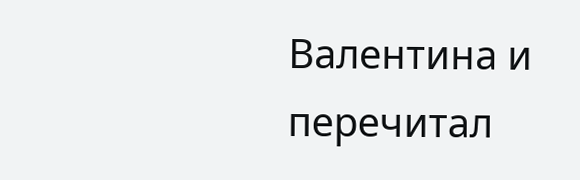Валентина и перечитал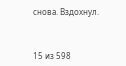снова. Вздохнул.



15 из 598